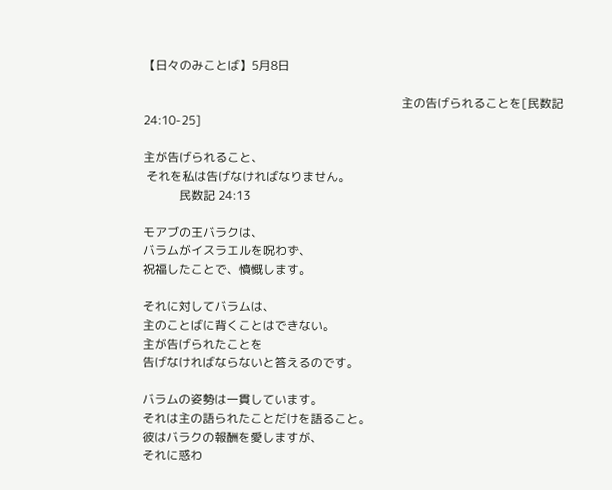【日々のみことば】5月8日

                                                                                      主の告げられることを[民数記 24:10-25]

主が告げられること、
 それを私は告げなければなりません。
            民数記 24:13

モアブの王バラクは、
バラムがイスラエルを呪わず、
祝福したことで、憤慨します。

それに対してバラムは、
主のことばに背くことはできない。
主が告げられたことを
告げなければならないと答えるのです。

バラムの姿勢は一貫しています。
それは主の語られたことだけを語ること。
彼はバラクの報酬を愛しますが、
それに惑わ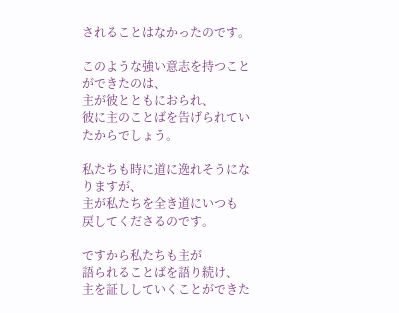されることはなかったのです。

このような強い意志を持つことができたのは、
主が彼とともにおられ、
彼に主のことばを告げられていたからでしょう。

私たちも時に道に逸れそうになりますが、
主が私たちを全き道にいつも
戻してくださるのです。

ですから私たちも主が
語られることばを語り続け、
主を証ししていくことができた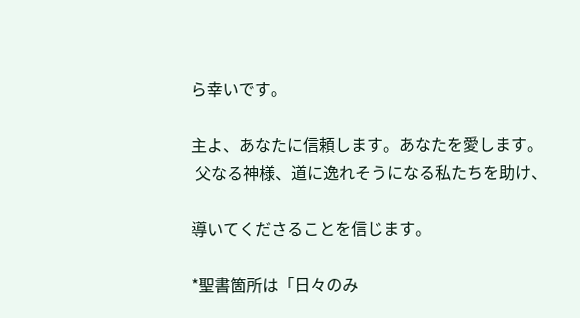ら幸いです。

主よ、あなたに信頼します。あなたを愛します。
 父なる神様、道に逸れそうになる私たちを助け、

導いてくださることを信じます。

*聖書箇所は「日々のみ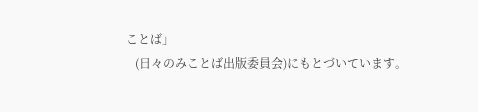ことば」
   (日々のみことば出版委員会)にもとづいています。